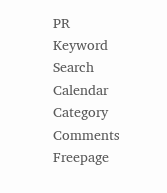PR
Keyword Search
Calendar
Category
Comments
Freepage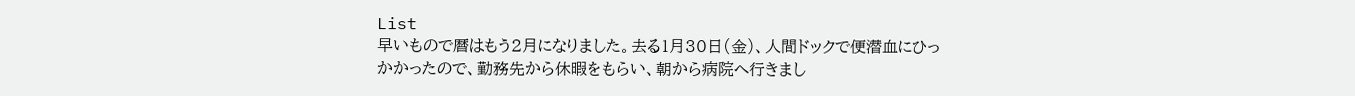List
早いもので暦はもう2月になりました。去る1月30日(金)、人間ドックで便潜血にひっかかったので、勤務先から休暇をもらい、朝から病院へ行きまし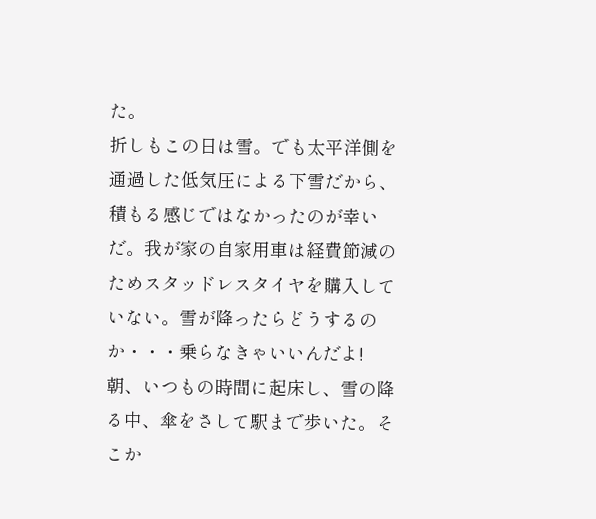た。
折しもこの日は雪。でも太平洋側を通過した低気圧による下雪だから、積もる感じではなかったのが幸いだ。我が家の自家用車は経費節減のためスタッドレスタイヤを購入していない。雪が降ったらどうするのか・・・乗らなきゃいいんだよ!
朝、いつもの時間に起床し、雪の降る中、傘をさして駅まで歩いた。そこか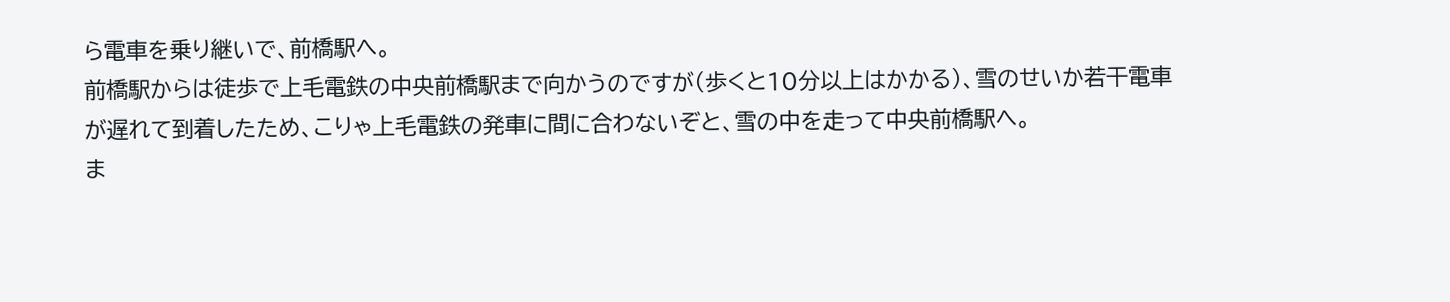ら電車を乗り継いで、前橋駅へ。
前橋駅からは徒歩で上毛電鉄の中央前橋駅まで向かうのですが(歩くと10分以上はかかる)、雪のせいか若干電車が遅れて到着したため、こりゃ上毛電鉄の発車に間に合わないぞと、雪の中を走って中央前橋駅へ。
ま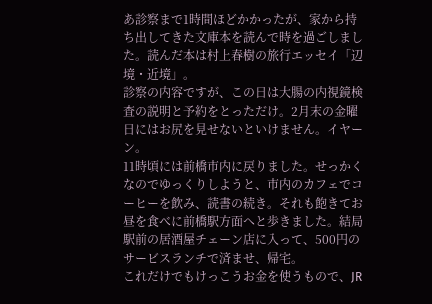あ診察まで1時間ほどかかったが、家から持ち出してきた文庫本を読んで時を過ごしました。読んだ本は村上春樹の旅行エッセイ「辺境・近境」。
診察の内容ですが、この日は大腸の内視鏡検査の説明と予約をとっただけ。2月末の金曜日にはお尻を見せないといけません。イヤーン。
11時頃には前橋市内に戻りました。せっかくなのでゆっくりしようと、市内のカフェでコーヒーを飲み、読書の続き。それも飽きてお昼を食べに前橋駅方面へと歩きました。結局駅前の居酒屋チェーン店に入って、500円のサービスランチで済ませ、帰宅。
これだけでもけっこうお金を使うもので、JR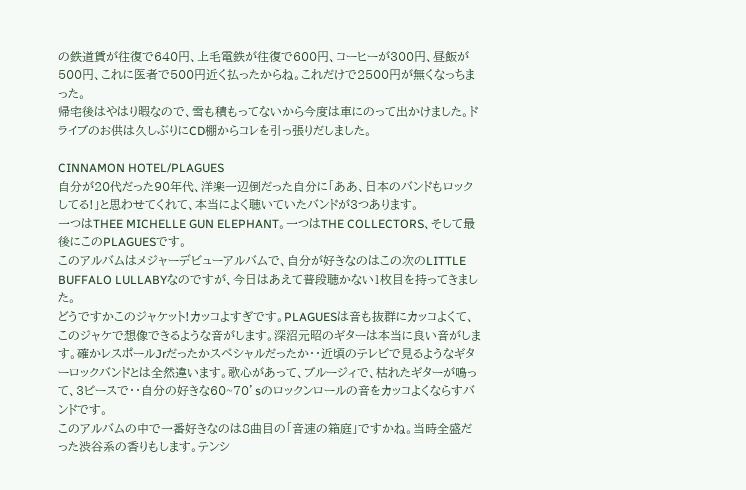の鉄道賃が往復で640円、上毛電鉄が往復で600円、コーヒーが300円、昼飯が500円、これに医者で500円近く払ったからね。これだけで2500円が無くなっちまった。
帰宅後はやはり暇なので、雪も積もってないから今度は車にのって出かけました。ドライブのお供は久しぶりにCD棚からコレを引っ張りだしました。

CINNAMON HOTEL/PLAGUES
自分が20代だった90年代、洋楽一辺倒だった自分に「ああ、日本のバンドもロックしてる!」と思わせてくれて、本当によく聴いていたバンドが3つあります。
一つはTHEE MICHELLE GUN ELEPHANT。一つはTHE COLLECTORS、そして最後にこのPLAGUESです。
このアルバムはメジャーデビューアルバムで、自分が好きなのはこの次のLITTLE BUFFALO LULLABYなのですが、今日はあえて普段聴かない1枚目を持ってきました。
どうですかこのジャケット!カッコよすぎです。PLAGUESは音も抜群にカッコよくて、このジャケで想像できるような音がします。深沼元昭のギターは本当に良い音がします。確かレスポールJrだったかスペシャルだったか・・近頃のテレビで見るようなギターロックバンドとは全然違います。歌心があって、ブルージィで、枯れたギターが鳴って、3ピースで・・自分の好きな60~70’sのロックンロールの音をカッコよくならすバンドです。
このアルバムの中で一番好きなのは8曲目の「音速の箱庭」ですかね。当時全盛だった渋谷系の香りもします。テンシ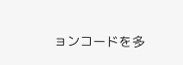ョンコードを多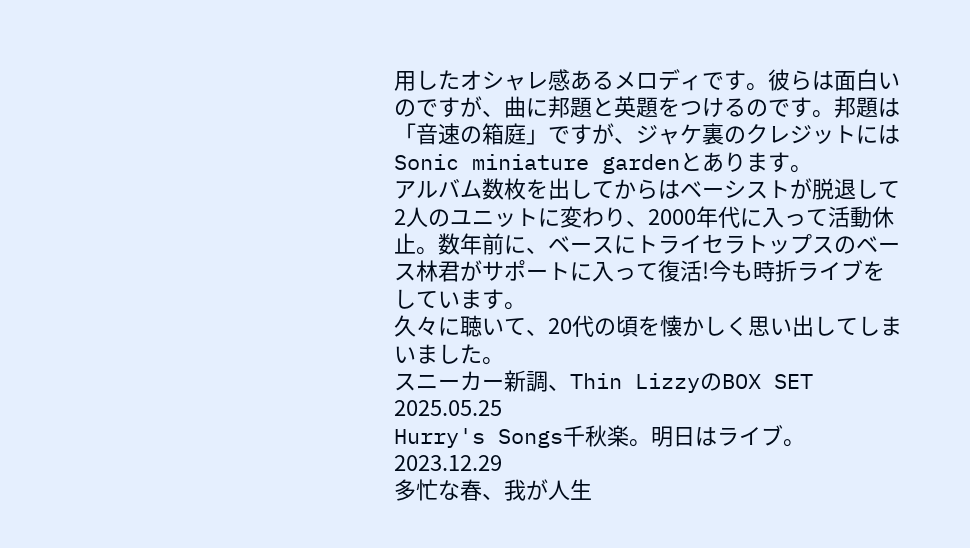用したオシャレ感あるメロディです。彼らは面白いのですが、曲に邦題と英題をつけるのです。邦題は「音速の箱庭」ですが、ジャケ裏のクレジットにはSonic miniature gardenとあります。
アルバム数枚を出してからはベーシストが脱退して2人のユニットに変わり、2000年代に入って活動休止。数年前に、ベースにトライセラトップスのベース林君がサポートに入って復活!今も時折ライブをしています。
久々に聴いて、20代の頃を懐かしく思い出してしまいました。
スニーカー新調、Thin LizzyのBOX SET 2025.05.25
Hurry's Songs千秋楽。明日はライブ。 2023.12.29
多忙な春、我が人生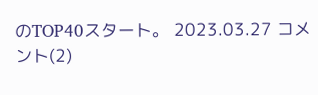のTOP40スタート。 2023.03.27 コメント(2)